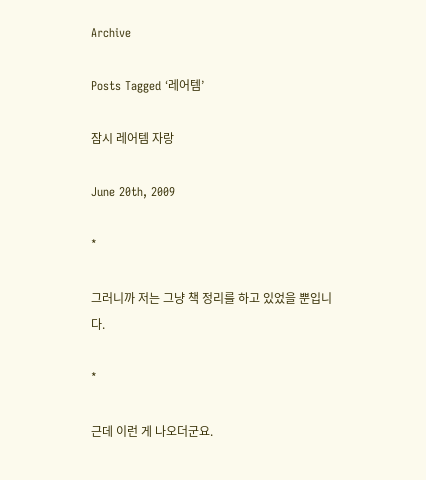Archive

Posts Tagged ‘레어템’

잠시 레어템 자랑

June 20th, 2009

*

그러니까 저는 그냥 책 정리를 하고 있었을 뿐입니다.

*

근데 이런 게 나오더군요.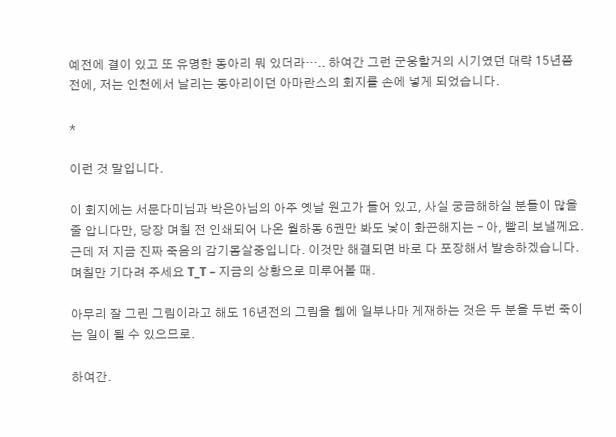예전에 결이 있고 또 유명한 동아리 뭐 있더라….. 하여간 그런 군웅할거의 시기였던 대략 15년쯤 전에, 저는 인천에서 날리는 동아리이던 아마란스의 회지를 손에 넣게 되었습니다.

*

이런 것 말입니다.

이 회지에는 서문다미님과 박은아님의 아주 옛날 원고가 들어 있고, 사실 궁금해하실 분들이 많을 줄 압니다만, 당장 며칠 전 인쇄되어 나온 월하동 6권만 봐도 낯이 화끈해지는 – 아, 빨리 보낼께요. 근데 저 지금 진짜 죽음의 감기몸살중입니다. 이것만 해결되면 바로 다 포장해서 발송하겠습니다. 며칠만 기다려 주세요 T_T – 지금의 상황으로 미루어볼 때.

아무리 잘 그린 그림이라고 해도 16년전의 그림을 웹에 일부나마 게재하는 것은 두 분을 두번 죽이는 일이 될 수 있으므로.

하여간.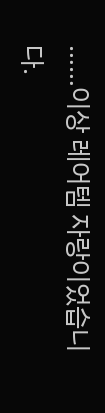……이상 레어템 자랑이었습니다.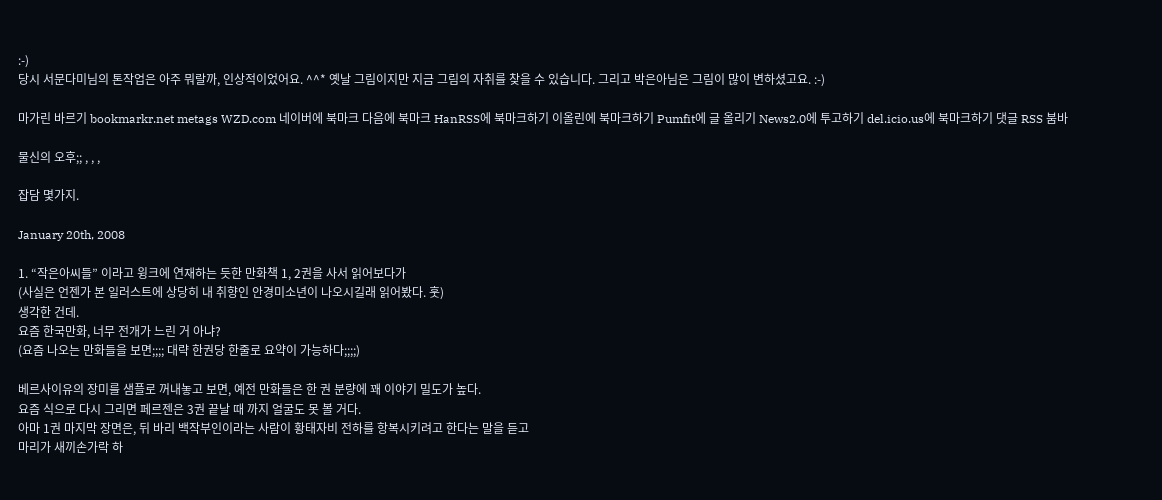:-)
당시 서문다미님의 톤작업은 아주 뭐랄까, 인상적이었어요. ^^* 옛날 그림이지만 지금 그림의 자취를 찾을 수 있습니다. 그리고 박은아님은 그림이 많이 변하셨고요. :-)

마가린 바르기 bookmarkr.net metags WZD.com 네이버에 북마크 다음에 북마크 HanRSS에 북마크하기 이올린에 북마크하기 Pumfit에 글 올리기 News2.0에 투고하기 del.icio.us에 북마크하기 댓글 RSS 붐바

물신의 오후;; , , ,

잡담 몇가지.

January 20th, 2008

1. “작은아씨들” 이라고 윙크에 연재하는 듯한 만화책 1, 2권을 사서 읽어보다가
(사실은 언젠가 본 일러스트에 상당히 내 취향인 안경미소년이 나오시길래 읽어봤다. 훗)
생각한 건데.
요즘 한국만화, 너무 전개가 느린 거 아냐?
(요즘 나오는 만화들을 보면;;;; 대략 한권당 한줄로 요약이 가능하다;;;;)

베르사이유의 장미를 샘플로 꺼내놓고 보면, 예전 만화들은 한 권 분량에 꽤 이야기 밀도가 높다.
요즘 식으로 다시 그리면 페르젠은 3권 끝날 때 까지 얼굴도 못 볼 거다.
아마 1권 마지막 장면은, 뒤 바리 백작부인이라는 사람이 황태자비 전하를 항복시키려고 한다는 말을 듣고
마리가 새끼손가락 하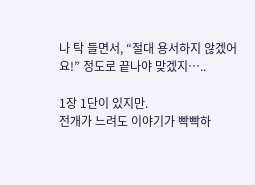나 탁 들면서, “절대 용서하지 않겠어요!” 정도로 끝나야 맞겠지…..

1장 1단이 있지만.
전개가 느려도 이야기가 빡빡하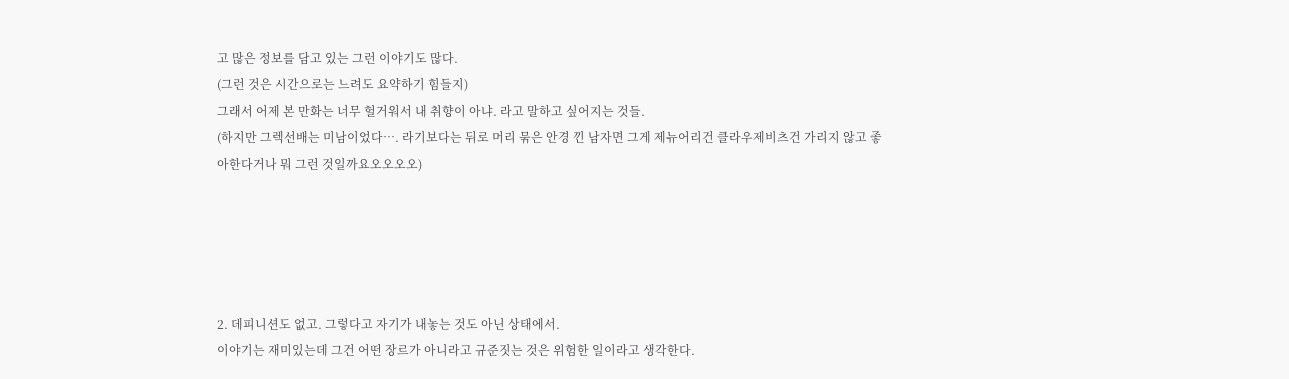고 많은 정보를 담고 있는 그런 이야기도 많다.
(그런 것은 시간으로는 느려도 요약하기 힘들지)
그래서 어제 본 만화는 너무 헐거워서 내 취향이 아냐. 라고 말하고 싶어지는 것들.
(하지만 그렉선배는 미남이었다…. 라기보다는 뒤로 머리 묶은 안경 낀 남자면 그게 제뉴어리건 클라우제비츠건 가리지 않고 좋아한다거나 뭐 그런 것일까요오오오오)





2. 데피니션도 없고. 그렇다고 자기가 내놓는 것도 아닌 상태에서.
이야기는 재미있는데 그건 어떤 장르가 아니라고 규준짓는 것은 위험한 일이라고 생각한다.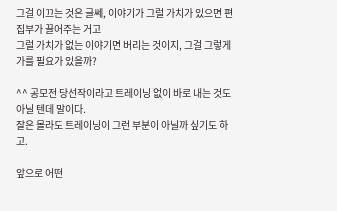그걸 이끄는 것은 글쎄, 이야기가 그럴 가치가 있으면 편집부가 끌어주는 거고
그럴 가치가 없는 이야기면 버리는 것이지, 그걸 그렇게 가를 필요가 있을까?

^^ 공모전 당선작이라고 트레이닝 없이 바로 내는 것도 아닐 텐데 말이다.
잘은 몰라도 트레이닝이 그런 부분이 아닐까 싶기도 하고.

앞으로 어떤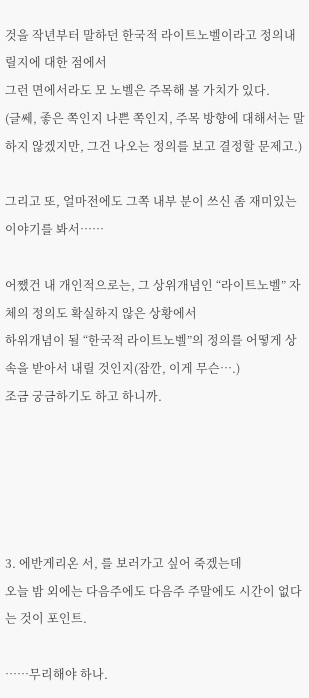것을 작년부터 말하던 한국적 라이트노벨이라고 정의내릴지에 대한 점에서
그런 면에서라도 모 노벨은 주목해 볼 가치가 있다.
(글쎄, 좋은 쪽인지 나쁜 쪽인지, 주목 방향에 대해서는 말하지 않겠지만, 그건 나오는 정의를 보고 결정할 문제고.)

그리고 또, 얼마전에도 그쪽 내부 분이 쓰신 좀 재미있는 이야기를 봐서……

어쨌건 내 개인적으로는, 그 상위개념인 “라이트노벨” 자체의 정의도 확실하지 않은 상황에서
하위개념이 될 “한국적 라이트노벨”의 정의를 어떻게 상속을 받아서 내릴 것인지(잠깐, 이게 무슨….)
조금 궁금하기도 하고 하니까.





3. 에반게리온 서, 를 보러가고 싶어 죽겠는데
오늘 밤 외에는 다음주에도 다음주 주말에도 시간이 없다는 것이 포인트.

……무리해야 하나.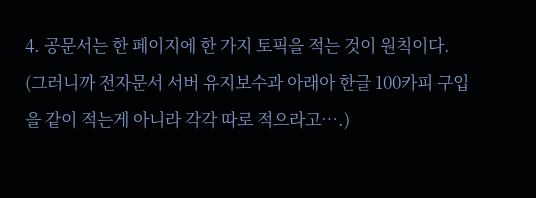4. 공문서는 한 페이지에 한 가지 토픽을 적는 것이 원칙이다.
(그러니까 전자문서 서버 유지보수과 아래아 한글 100카피 구입을 같이 적는게 아니라 각각 따로 적으라고….)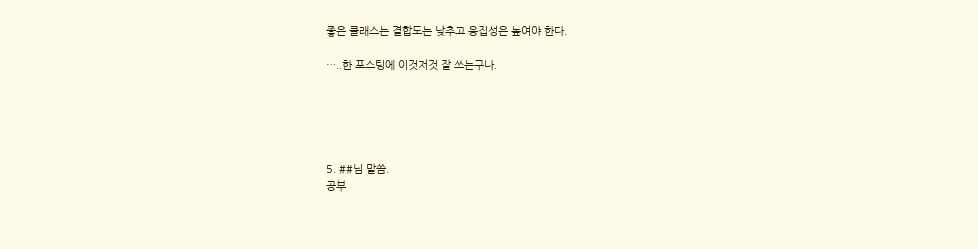좋은 클래스는 결합도는 낮추고 응집성은 높여야 한다.

…..한 포스팅에 이것저것 잘 쓰는구나.





5. ##님 말씀.
공부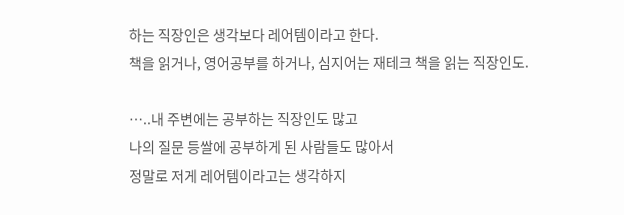하는 직장인은 생각보다 레어템이라고 한다.
책을 읽거나, 영어공부를 하거나, 심지어는 재테크 책을 읽는 직장인도.

…..내 주변에는 공부하는 직장인도 많고
나의 질문 등쌀에 공부하게 된 사람들도 많아서
정말로 저게 레어템이라고는 생각하지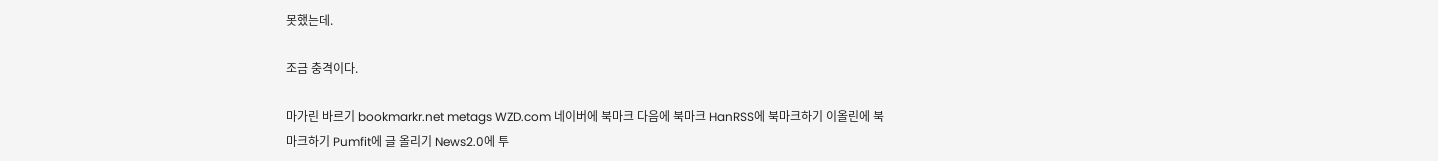못했는데.

조금 충격이다.

마가린 바르기 bookmarkr.net metags WZD.com 네이버에 북마크 다음에 북마크 HanRSS에 북마크하기 이올린에 북마크하기 Pumfit에 글 올리기 News2.0에 투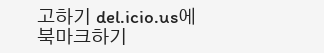고하기 del.icio.us에 북마크하기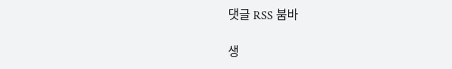댓글 RSS 붐바

생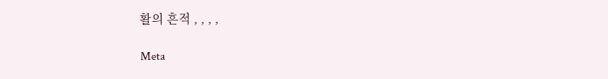활의 흔적 , , , ,

Meta